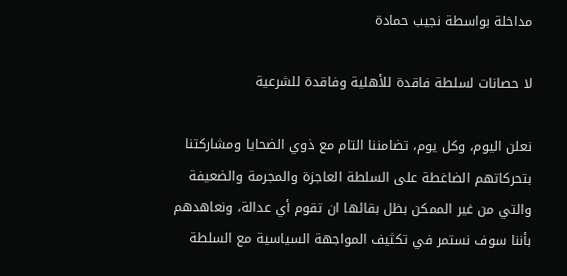مداخلة بواسطة نجيب حمادة

لا حصانات لسلطة فاقدة للأهلية وفاقدة للشرعية

نعلن اليوم، وكل يوم، تضامننا التام مع ذوي الضحايا ومشاركتنا بتحركاتهم الضاغطة على السلطة العاجزة والمجرمة والضعيفة والتي من غير الممكن بظل بقائها ان تقوم أي عدالة، ونعاهدهم بأننا سوف نستمر في تكثيف المواجهة السياسية مع السلطة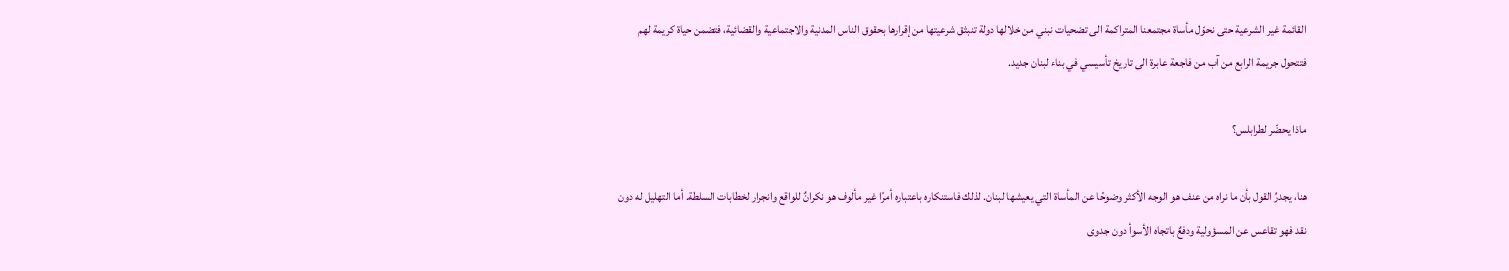القائمة غير الشرعية حتى نحوّل مأساة مجتمعنا المتراكمة الى تضحيات نبني من خلالها دولة تنبثق شرعيتها من إقرارها بحقوق الناس المدنية والاجتماعية والقضائية، فتضمن حياة كريمة لهم فتتحول جريمة الرابع من آب من فاجعة عابرة الى تاريخ تأسيسي في بناء لبنان جديد.

ماذا يحضّر لطرابلس؟

هنا، يجدرُ القول بأن ما نراه من عنف هو الوجه الأكثر وضوحًا عن المأساة التي يعيشها لبنان. لذلك فاستنكاره باعتباره أمرًا غير مألوف هو نكرانٌ للواقع وانجرار لخطابات السلطة. أما التهليل له دون نقد فهو تقاعس عن المسؤولية ودفعٌ باتجاه الأسوأ دون جدوى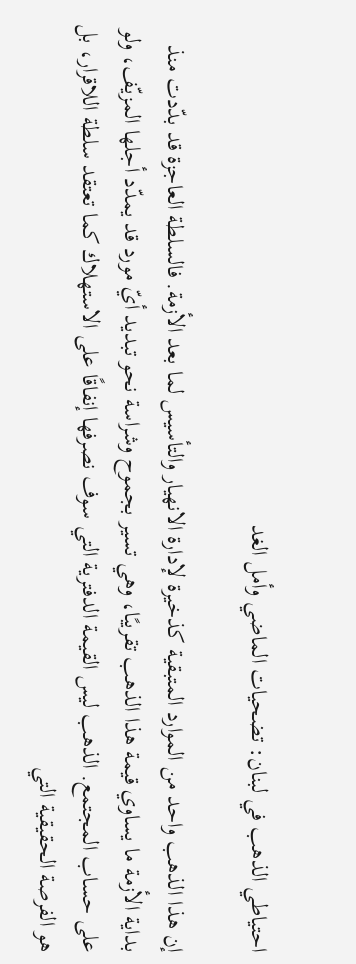احتياطي الذهب في لبنان: تضحيات الماضي وأمل الغد

إن هذا الذهب واحد من الموارد المتبقية كذخيرة لإدارة الانهيار والتأسيس لما بعد الأزمة. فالسلطة العاجزة قد بدّدت منذ بداية الأزمة ما يساوي قيمة هذا الذهب تقريبًا، وهي تسير بجموح وشراسة نحو تبديد أيّ مورد قد يمدّد أجلها المزيّف، ولو على حساب المجتمع. الذهب ليس القيمة الدفترية التي سوف نصرفها إنفاقًا على الاستهلاك كما تعتقد سلطة اللاقرار، بل هو الفرصة الحقيقية التي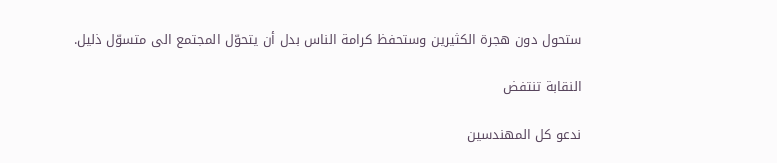ستحول دون هجرة الكثيرين وستحفظ كرامة الناس بدل أن يتحوّل المجتمع الى متسوّل ذليل.

النقابة تنتفض

ندعو كل المهندسين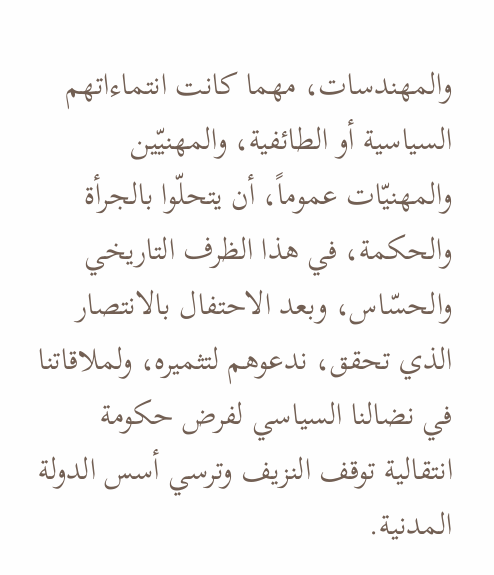والمهندسات، مهما كانت انتماءاتهم السياسية أو الطائفية، والمهنيّين والمهنيّات عموماً، أن يتحلّوا بالجرأة والحكمة، في هذا الظرف التاريخي والحسّاس، وبعد الاحتفال بالانتصار الذي تحقق، ندعوهم لتثميره، ولملاقاتنا في نضالنا السياسي لفرض حكومة انتقالية توقف النزيف وترسي أسس الدولة المدنية.